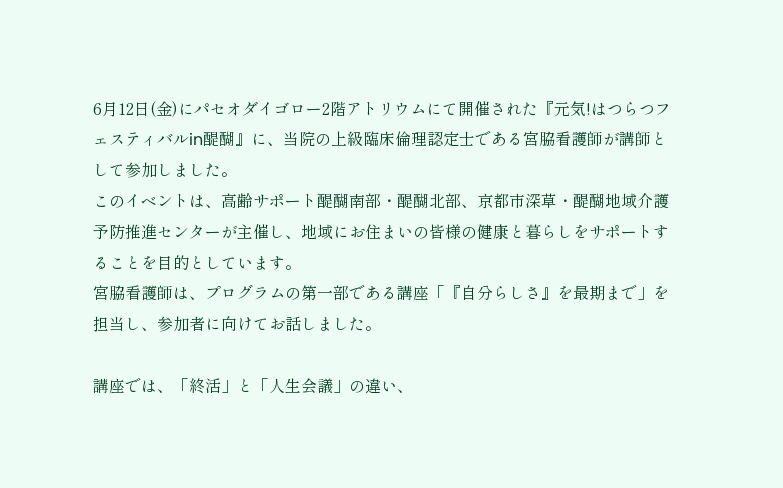6月12日(金)にパセオダイゴロー2階アトリウムにて開催された『元気!はつらつフェスティバルin醍醐』に、当院の上級臨床倫理認定士である宮脇看護師が講師として参加しました。
このイベントは、高齢サポート醍醐南部・醍醐北部、京都市深草・醍醐地域介護予防推進センターが主催し、地域にお住まいの皆様の健康と暮らしをサポートすることを目的としています。
宮脇看護師は、プログラムの第一部である講座「『自分らしさ』を最期まで」を担当し、参加者に向けてお話しました。

講座では、「終活」と「人生会議」の違い、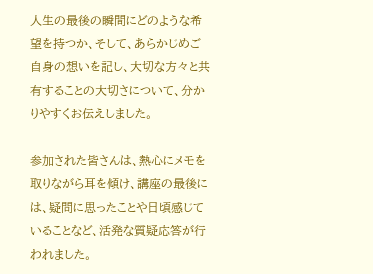人生の最後の瞬間にどのような希望を持つか、そして、あらかじめご自身の想いを記し、大切な方々と共有することの大切さについて、分かりやすくお伝えしました。

参加された皆さんは、熱心にメモを取りながら耳を傾け、講座の最後には、疑問に思ったことや日頃感じていることなど、活発な質疑応答が行われました。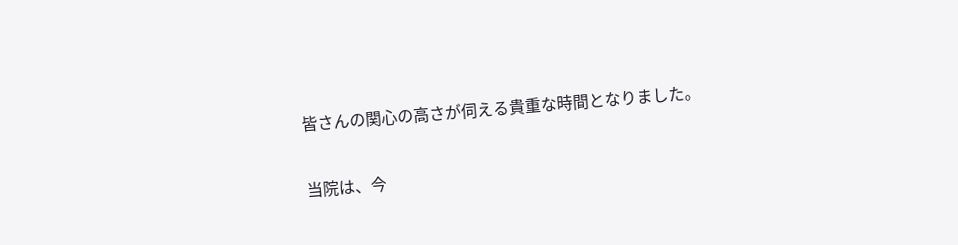皆さんの関心の高さが伺える貴重な時間となりました。

当院は、今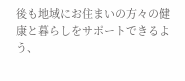後も地域にお住まいの方々の健康と暮らしをサポートできるよう、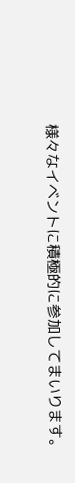様々なイベントに積極的に参加してまいります。